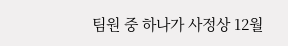팀원 중 하나가 사정상 12월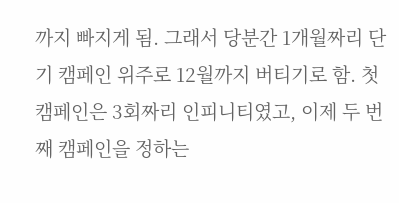까지 빠지게 됨. 그래서 당분간 1개월짜리 단기 캠페인 위주로 12월까지 버티기로 함. 첫 캠페인은 3회짜리 인피니티였고, 이제 두 번째 캠페인을 정하는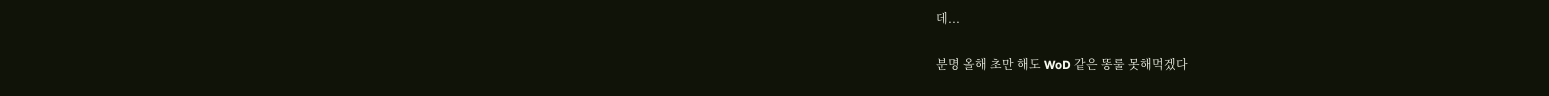데...

분명 올해 초만 해도 WoD 같은 똥룰 못해먹겠다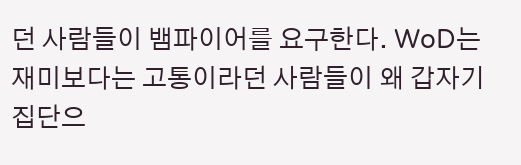던 사람들이 뱀파이어를 요구한다. WoD는 재미보다는 고통이라던 사람들이 왜 갑자기 집단으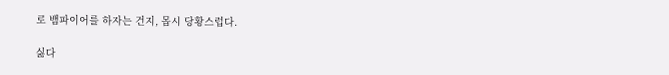로 뱀파이어를 하자는 건지, 몹시 당황스럽다.

싫다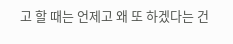고 할 때는 언제고 왜 또 하겠다는 건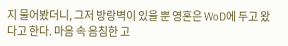지 물어봤더니, 그저 방랑벽이 있을 뿐 영혼은 WoD에 두고 왔다고 한다. 마음 속 음침한 고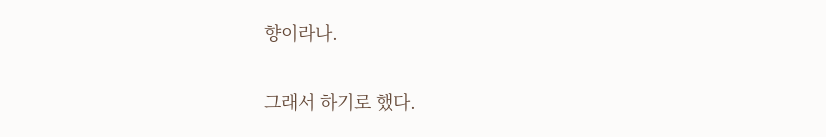향이라나.

그래서 하기로 했다.